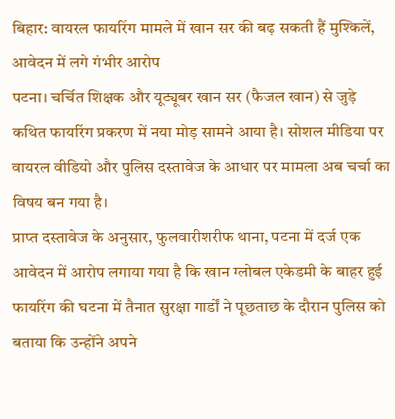बिहार: वायरल फायरिंग मामले में खान सर की बढ़ सकती हैं मुश्किलें, आवेदन में लगे गंभीर आरोप
पटना। चर्चित शिक्षक और यूट्यूबर खान सर (फैजल खान) से जुड़े कथित फायरिंग प्रकरण में नया मोड़ सामने आया है। सोशल मीडिया पर वायरल वीडियो और पुलिस दस्तावेज के आधार पर मामला अब चर्चा का विषय बन गया है।
प्राप्त दस्तावेज के अनुसार, फुलवारीशरीफ थाना, पटना में दर्ज एक आवेदन में आरोप लगाया गया है कि खान ग्लोबल एकेडमी के बाहर हुई फायरिंग की घटना में तैनात सुरक्षा गार्डों ने पूछताछ के दौरान पुलिस को बताया कि उन्होंने अपने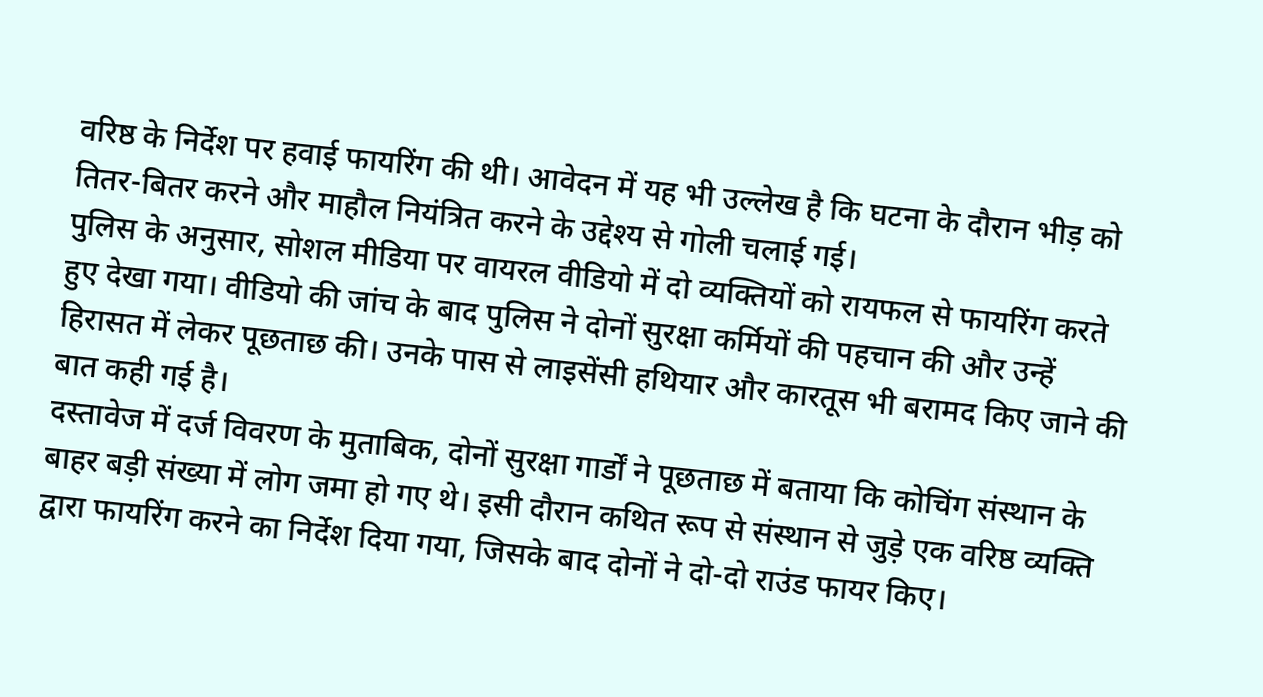वरिष्ठ के निर्देश पर हवाई फायरिंग की थी। आवेदन में यह भी उल्लेख है कि घटना के दौरान भीड़ को तितर-बितर करने और माहौल नियंत्रित करने के उद्देश्य से गोली चलाई गई।
पुलिस के अनुसार, सोशल मीडिया पर वायरल वीडियो में दो व्यक्तियों को रायफल से फायरिंग करते हुए देखा गया। वीडियो की जांच के बाद पुलिस ने दोनों सुरक्षा कर्मियों की पहचान की और उन्हें हिरासत में लेकर पूछताछ की। उनके पास से लाइसेंसी हथियार और कारतूस भी बरामद किए जाने की बात कही गई है।
दस्तावेज में दर्ज विवरण के मुताबिक, दोनों सुरक्षा गार्डों ने पूछताछ में बताया कि कोचिंग संस्थान के बाहर बड़ी संख्या में लोग जमा हो गए थे। इसी दौरान कथित रूप से संस्थान से जुड़े एक वरिष्ठ व्यक्ति द्वारा फायरिंग करने का निर्देश दिया गया, जिसके बाद दोनों ने दो-दो राउंड फायर किए।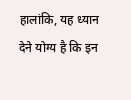हालांकि, यह ध्यान देने योग्य है कि इन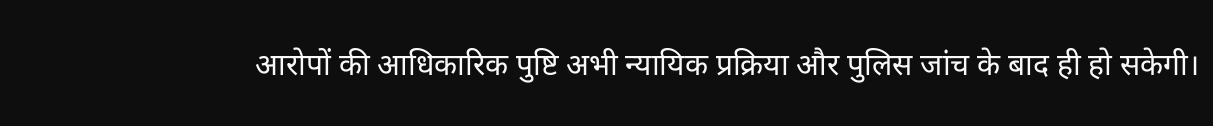आरोपों की आधिकारिक पुष्टि अभी न्यायिक प्रक्रिया और पुलिस जांच के बाद ही हो सकेगी।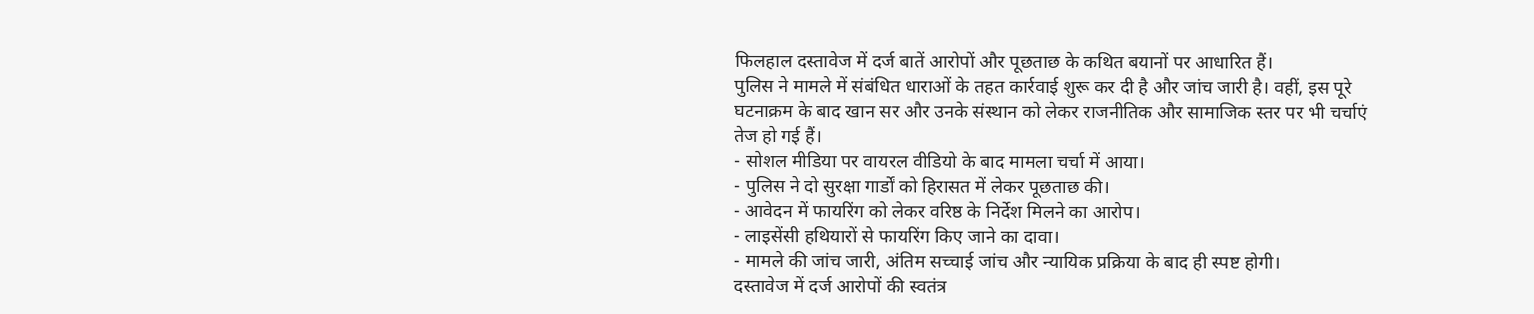फिलहाल दस्तावेज में दर्ज बातें आरोपों और पूछताछ के कथित बयानों पर आधारित हैं।
पुलिस ने मामले में संबंधित धाराओं के तहत कार्रवाई शुरू कर दी है और जांच जारी है। वहीं, इस पूरे घटनाक्रम के बाद खान सर और उनके संस्थान को लेकर राजनीतिक और सामाजिक स्तर पर भी चर्चाएं तेज हो गई हैं।
- सोशल मीडिया पर वायरल वीडियो के बाद मामला चर्चा में आया।
- पुलिस ने दो सुरक्षा गार्डों को हिरासत में लेकर पूछताछ की।
- आवेदन में फायरिंग को लेकर वरिष्ठ के निर्देश मिलने का आरोप।
- लाइसेंसी हथियारों से फायरिंग किए जाने का दावा।
- मामले की जांच जारी, अंतिम सच्चाई जांच और न्यायिक प्रक्रिया के बाद ही स्पष्ट होगी।
दस्तावेज में दर्ज आरोपों की स्वतंत्र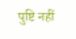पुष्टि नहीं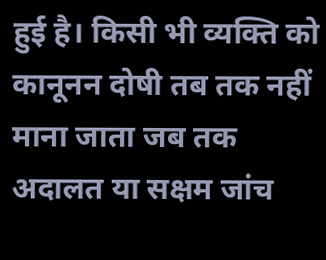हुई है। किसी भी व्यक्ति को कानूनन दोषी तब तक नहीं माना जाता जब तक अदालत या सक्षम जांच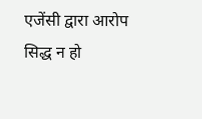एजेंसी द्वारा आरोप सिद्ध न हो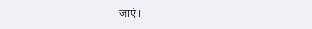जाएं।